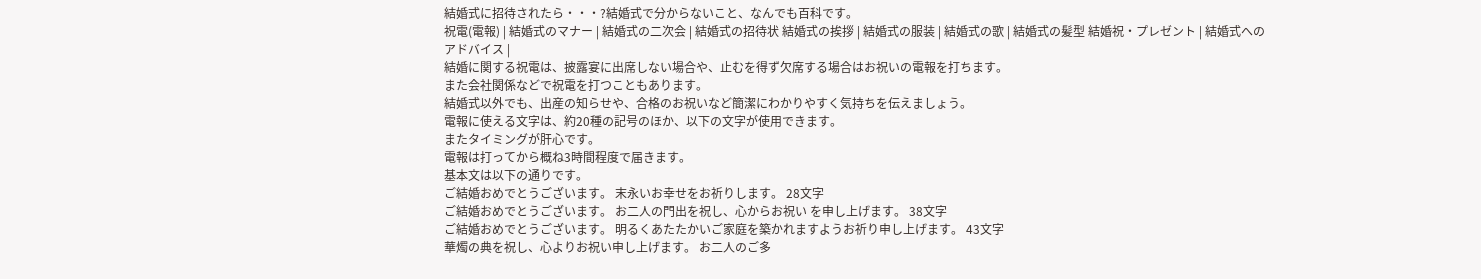結婚式に招待されたら・・・?結婚式で分からないこと、なんでも百科です。
祝電(電報) | 結婚式のマナー | 結婚式の二次会 | 結婚式の招待状 結婚式の挨拶 | 結婚式の服装 | 結婚式の歌 | 結婚式の髪型 結婚祝・プレゼント | 結婚式へのアドバイス |
結婚に関する祝電は、披露宴に出席しない場合や、止むを得ず欠席する場合はお祝いの電報を打ちます。
また会社関係などで祝電を打つこともあります。
結婚式以外でも、出産の知らせや、合格のお祝いなど簡潔にわかりやすく気持ちを伝えましょう。
電報に使える文字は、約20種の記号のほか、以下の文字が使用できます。
またタイミングが肝心です。
電報は打ってから概ね3時間程度で届きます。
基本文は以下の通りです。
ご結婚おめでとうございます。 末永いお幸せをお祈りします。 28文字
ご結婚おめでとうございます。 お二人の門出を祝し、心からお祝い を申し上げます。 38文字
ご結婚おめでとうございます。 明るくあたたかいご家庭を築かれますようお祈り申し上げます。 43文字
華燭の典を祝し、心よりお祝い申し上げます。 お二人のご多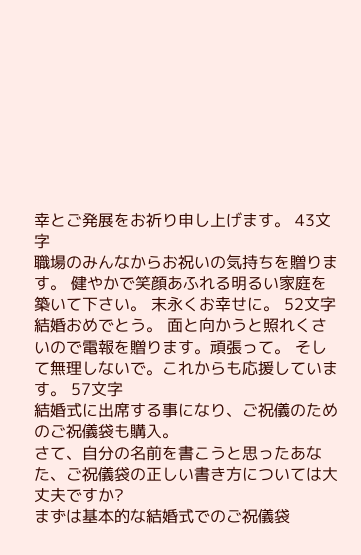幸とご発展をお祈り申し上げます。 43文字
職場のみんなからお祝いの気持ちを贈ります。 健やかで笑顔あふれる明るい家庭を築いて下さい。 末永くお幸せに。 52文字
結婚おめでとう。 面と向かうと照れくさいので電報を贈ります。頑張って。 そして無理しないで。これからも応援しています。 57文字
結婚式に出席する事になり、ご祝儀のためのご祝儀袋も購入。
さて、自分の名前を書こうと思ったあなた、ご祝儀袋の正しい書き方については大丈夫ですか?
まずは基本的な結婚式でのご祝儀袋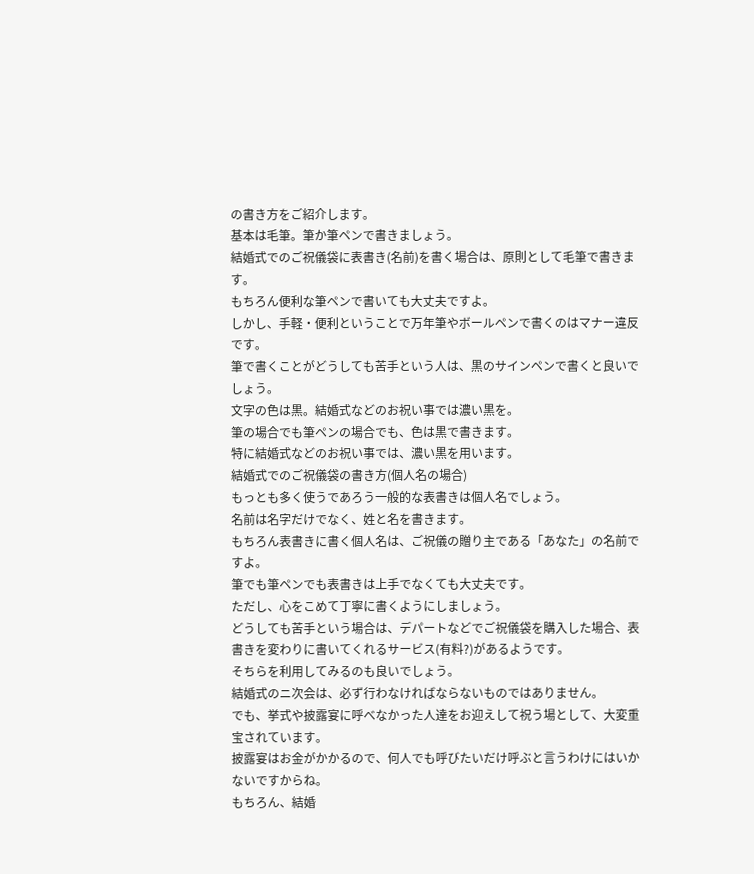の書き方をご紹介します。
基本は毛筆。筆か筆ペンで書きましょう。
結婚式でのご祝儀袋に表書き(名前)を書く場合は、原則として毛筆で書きます。
もちろん便利な筆ペンで書いても大丈夫ですよ。
しかし、手軽・便利ということで万年筆やボールペンで書くのはマナー違反です。
筆で書くことがどうしても苦手という人は、黒のサインペンで書くと良いでしょう。
文字の色は黒。結婚式などのお祝い事では濃い黒を。
筆の場合でも筆ペンの場合でも、色は黒で書きます。
特に結婚式などのお祝い事では、濃い黒を用います。
結婚式でのご祝儀袋の書き方(個人名の場合)
もっとも多く使うであろう一般的な表書きは個人名でしょう。
名前は名字だけでなく、姓と名を書きます。
もちろん表書きに書く個人名は、ご祝儀の贈り主である「あなた」の名前ですよ。
筆でも筆ペンでも表書きは上手でなくても大丈夫です。
ただし、心をこめて丁寧に書くようにしましょう。
どうしても苦手という場合は、デパートなどでご祝儀袋を購入した場合、表書きを変わりに書いてくれるサービス(有料?)があるようです。
そちらを利用してみるのも良いでしょう。
結婚式のニ次会は、必ず行わなければならないものではありません。
でも、挙式や披露宴に呼べなかった人達をお迎えして祝う場として、大変重宝されています。
披露宴はお金がかかるので、何人でも呼びたいだけ呼ぶと言うわけにはいかないですからね。
もちろん、結婚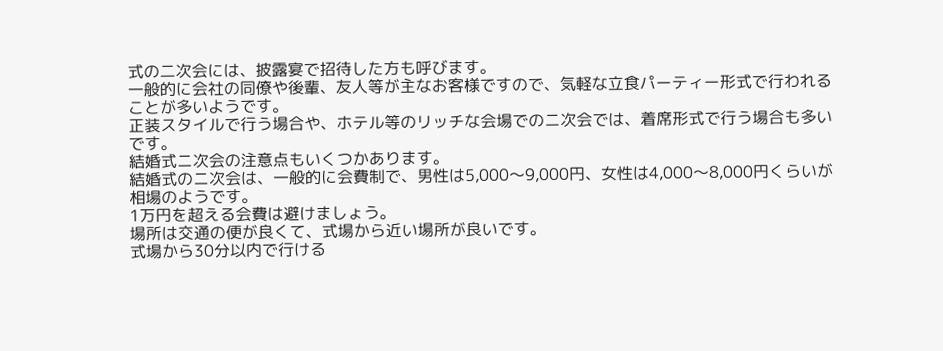式の二次会には、披露宴で招待した方も呼びます。
一般的に会社の同僚や後輩、友人等が主なお客様ですので、気軽な立食パーティー形式で行われることが多いようです。
正装スタイルで行う場合や、ホテル等のリッチな会場でのニ次会では、着席形式で行う場合も多いです。
結婚式ニ次会の注意点もいくつかあります。
結婚式のニ次会は、一般的に会費制で、男性は5,000〜9,000円、女性は4,000〜8,000円くらいが相場のようです。
1万円を超える会費は避けましょう。
場所は交通の便が良くて、式場から近い場所が良いです。
式場から30分以内で行ける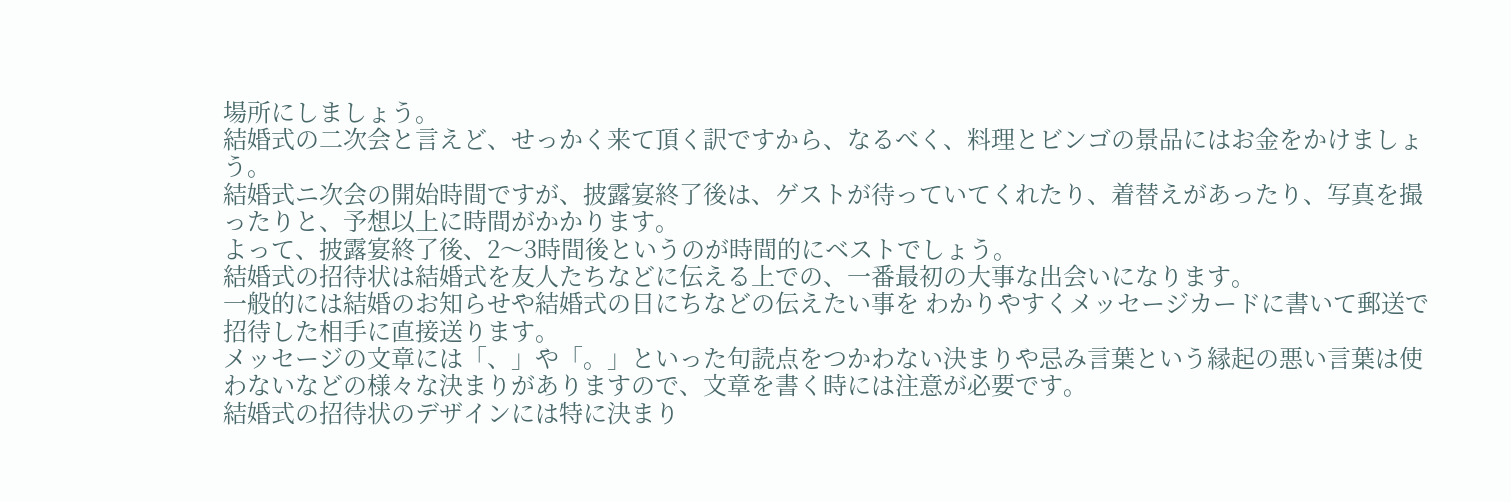場所にしましょう。
結婚式の二次会と言えど、せっかく来て頂く訳ですから、なるべく、料理とビンゴの景品にはお金をかけましょう。
結婚式ニ次会の開始時間ですが、披露宴終了後は、ゲストが待っていてくれたり、着替えがあったり、写真を撮ったりと、予想以上に時間がかかります。
よって、披露宴終了後、2〜3時間後というのが時間的にベストでしょう。
結婚式の招待状は結婚式を友人たちなどに伝える上での、一番最初の大事な出会いになります。
一般的には結婚のお知らせや結婚式の日にちなどの伝えたい事を わかりやすくメッセージカードに書いて郵送で招待した相手に直接送ります。
メッセージの文章には「、」や「。」といった句読点をつかわない決まりや忌み言葉という縁起の悪い言葉は使わないなどの様々な決まりがありますので、文章を書く時には注意が必要です。
結婚式の招待状のデザインには特に決まり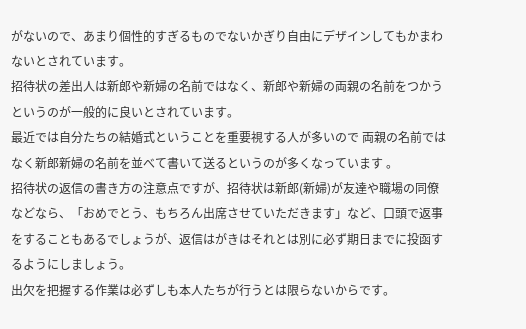がないので、あまり個性的すぎるものでないかぎり自由にデザインしてもかまわないとされています。
招待状の差出人は新郎や新婦の名前ではなく、新郎や新婦の両親の名前をつかうというのが一般的に良いとされています。
最近では自分たちの結婚式ということを重要視する人が多いので 両親の名前ではなく新郎新婦の名前を並べて書いて送るというのが多くなっています 。
招待状の返信の書き方の注意点ですが、招待状は新郎(新婦)が友達や職場の同僚などなら、「おめでとう、もちろん出席させていただきます」など、口頭で返事をすることもあるでしょうが、返信はがきはそれとは別に必ず期日までに投函するようにしましょう。
出欠を把握する作業は必ずしも本人たちが行うとは限らないからです。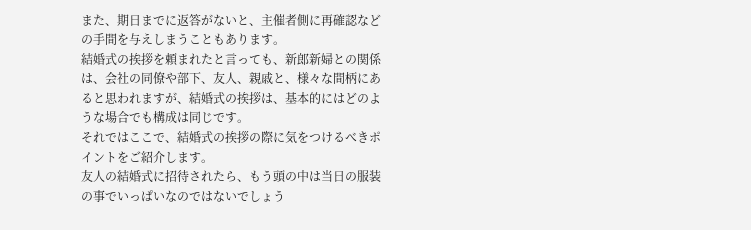また、期日までに返答がないと、主催者側に再確認などの手間を与えしまうこともあります。
結婚式の挨拶を頼まれたと言っても、新郎新婦との関係は、会社の同僚や部下、友人、親戚と、様々な間柄にあると思われますが、結婚式の挨拶は、基本的にはどのような場合でも構成は同じです。
それではここで、結婚式の挨拶の際に気をつけるべきポイントをご紹介します。
友人の結婚式に招待されたら、もう頭の中は当日の服装の事でいっぱいなのではないでしょう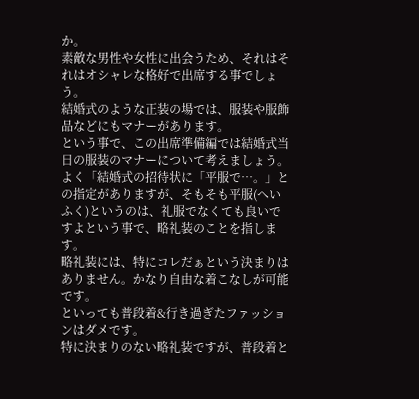か。
素敵な男性や女性に出会うため、それはそれはオシャレな格好で出席する事でしょう。
結婚式のような正装の場では、服装や服飾品などにもマナーがあります。
という事で、この出席準備編では結婚式当日の服装のマナーについて考えましょう。
よく「結婚式の招待状に「平服で…。」との指定がありますが、そもそも平服(へいふく)というのは、礼服でなくても良いですよという事で、略礼装のことを指します。
略礼装には、特にコレだぁという決まりはありません。かなり自由な着こなしが可能です。
といっても普段着&行き過ぎたファッションはダメです。
特に決まりのない略礼装ですが、普段着と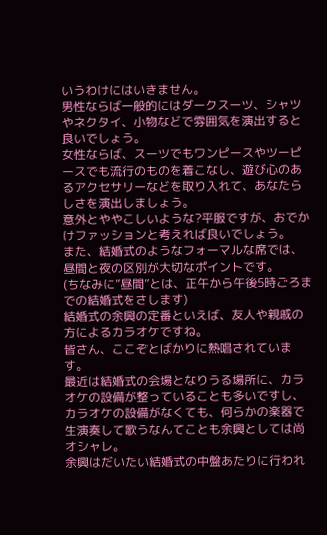いうわけにはいきません。
男性ならば一般的にはダークスーツ、シャツやネクタイ、小物などで雰囲気を演出すると良いでしょう。
女性ならば、スーツでもワンピースやツーピースでも流行のものを着こなし、遊び心のあるアクセサリーなどを取り入れて、あなたらしさを演出しましょう。
意外とややこしいような?平服ですが、おでかけファッションと考えれば良いでしょう。
また、結婚式のようなフォーマルな席では、昼間と夜の区別が大切なポイントです。
(ちなみに”昼間”とは、正午から午後5時ごろまでの結婚式をさします)
結婚式の余興の定番といえば、友人や親戚の方によるカラオケですね。
皆さん、ここぞとばかりに熱唱されています。
最近は結婚式の会場となりうる場所に、カラオケの設備が整っていることも多いですし、カラオケの設備がなくても、何らかの楽器で生演奏して歌うなんてことも余興としては尚オシャレ。
余興はだいたい結婚式の中盤あたりに行われ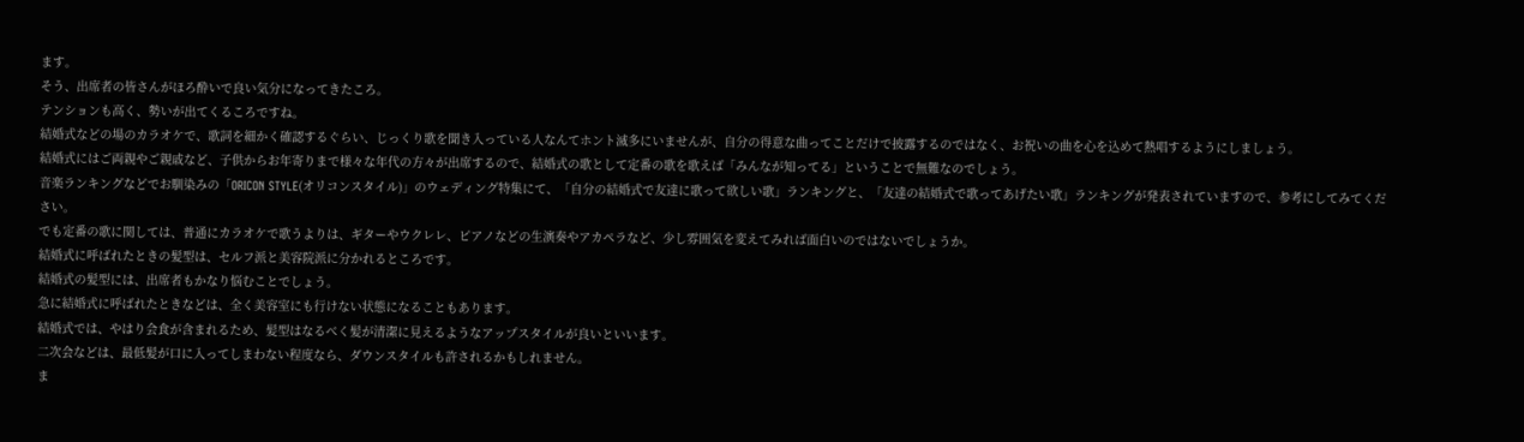ます。
そう、出席者の皆さんがほろ酔いで良い気分になってきたころ。
テンションも高く、勢いが出てくるころですね。
結婚式などの場のカラオケで、歌詞を細かく確認するぐらい、じっくり歌を聞き入っている人なんてホント滅多にいませんが、自分の得意な曲ってことだけで披露するのではなく、お祝いの曲を心を込めて熱唱するようにしましょう。
結婚式にはご両親やご親戚など、子供からお年寄りまで様々な年代の方々が出席するので、結婚式の歌として定番の歌を歌えば「みんなが知ってる」ということで無難なのでしょう。
音楽ランキングなどでお馴染みの「ORICON STYLE(オリコンスタイル)」のウェディング特集にて、「自分の結婚式で友達に歌って欲しい歌」ランキングと、「友達の結婚式で歌ってあげたい歌」ランキングが発表されていますので、参考にしてみてください。
でも定番の歌に関しては、普通にカラオケで歌うよりは、ギターやウクレレ、ピアノなどの生演奏やアカペラなど、少し雰囲気を変えてみれば面白いのではないでしょうか。
結婚式に呼ばれたときの髪型は、セルフ派と美容院派に分かれるところです。
結婚式の髪型には、出席者もかなり悩むことでしょう。
急に結婚式に呼ばれたときなどは、全く美容室にも行けない状態になることもあります。
結婚式では、やはり会食が含まれるため、髪型はなるべく髪が清潔に見えるようなアップスタイルが良いといいます。
二次会などは、最低髪が口に入ってしまわない程度なら、ダウンスタイルも許されるかもしれません。
ま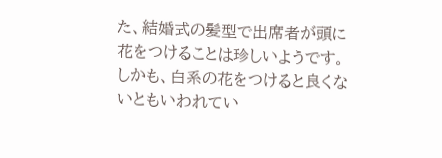た、結婚式の髪型で出席者が頭に花をつけることは珍しいようです。
しかも、白系の花をつけると良くないともいわれてい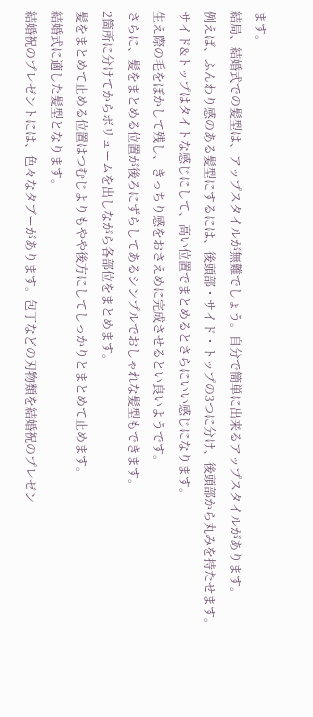ます。
結局、結婚式での髪型は、アップスタイルが無難でしょう。自分で簡単に出来るアップスタイルがあります。
例えば、ふんわり感のある髪型にするには、後頭部・サイド・トップの3つに分け、後頭部から丸みを持たせます。
サイド&トップはタイトな感じにして、高い位置でまとめるとさらにいい感じになります。
生え際の毛をぼかして残し、きっちり感をおさえめに完成させるとい良いようです。
さらに、髪をまとめる位置が後ろにずらしてあるシンプルでおしゃれな髪型もできます。
2箇所に分けてからボリュームを出しながら各部位をまとめます。
髪をまとめて止める位置はつむじよりもやや後方にしてしっかりとまとめて止めます。
結婚式に適した髪型となります。
結婚祝のプレゼントには、色々なタブーがあります。包丁などの刃物類を結婚祝のプレゼン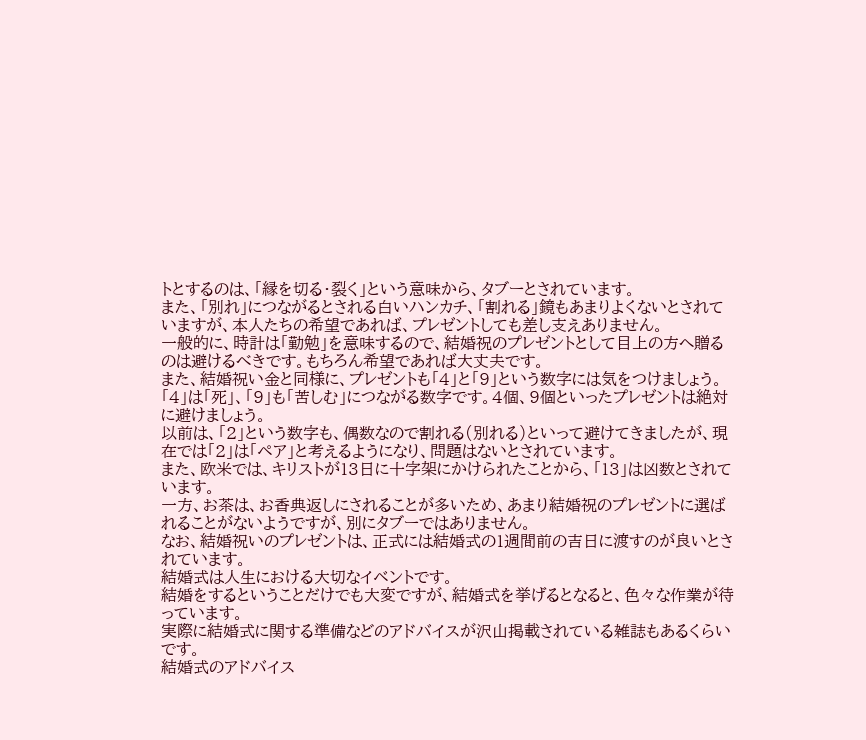トとするのは、「縁を切る・裂く」という意味から、タブーとされています。
また、「別れ」につながるとされる白いハンカチ、「割れる」鏡もあまりよくないとされていますが、本人たちの希望であれば、プレゼントしても差し支えありません。
一般的に、時計は「勤勉」を意味するので、結婚祝のプレゼントとして目上の方へ贈るのは避けるべきです。もちろん希望であれば大丈夫です。
また、結婚祝い金と同様に、プレゼントも「4」と「9」という数字には気をつけましょう。
「4」は「死」、「9」も「苦しむ」につながる数字です。4個、9個といったプレゼントは絶対に避けましょう。
以前は、「2」という数字も、偶数なので割れる(別れる)といって避けてきましたが、現在では「2」は「ペア」と考えるようになり、問題はないとされています。
また、欧米では、キリストが13日に十字架にかけられたことから、「13」は凶数とされています。
一方、お茶は、お香典返しにされることが多いため、あまり結婚祝のプレゼントに選ばれることがないようですが、別にタブーではありません。
なお、結婚祝いのプレゼントは、正式には結婚式の1週間前の吉日に渡すのが良いとされています。
結婚式は人生における大切なイベントです。
結婚をするということだけでも大変ですが、結婚式を挙げるとなると、色々な作業が待っています。
実際に結婚式に関する準備などのアドバイスが沢山掲載されている雑誌もあるくらいです。
結婚式のアドバイス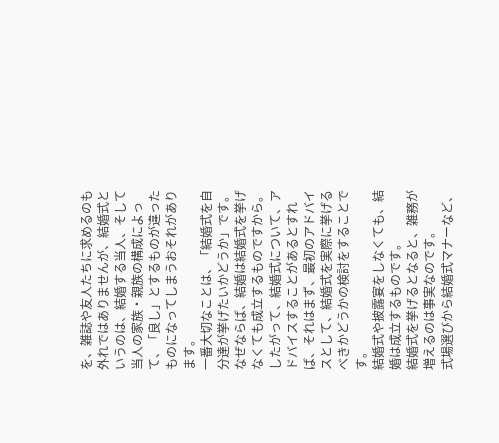を、雑誌や友人たちに求めるのも外れではありませんが、結婚式というのは、結婚する当人、そして当人の家族・親族の構成によって、「良し」とするものが違ったものになってしまうおそれがあります。
一番大切なことは、「結婚式を自分達が挙げたいかどうか」です。
なぜならば、結婚は結婚式を挙げなくても成立するものですから。
したがって、結婚式について、アドバイスすることがあるとすれば、それはまず、最初のアドバイスとして、結婚式を実際に挙げるべきかどうかの検討をすることです。
結婚式や披露宴をしなくても、結婚は成立するものです。
結婚式を挙げるとなると、雑務が増えるのは事実なのです。
式場選びから結婚式マナーなど、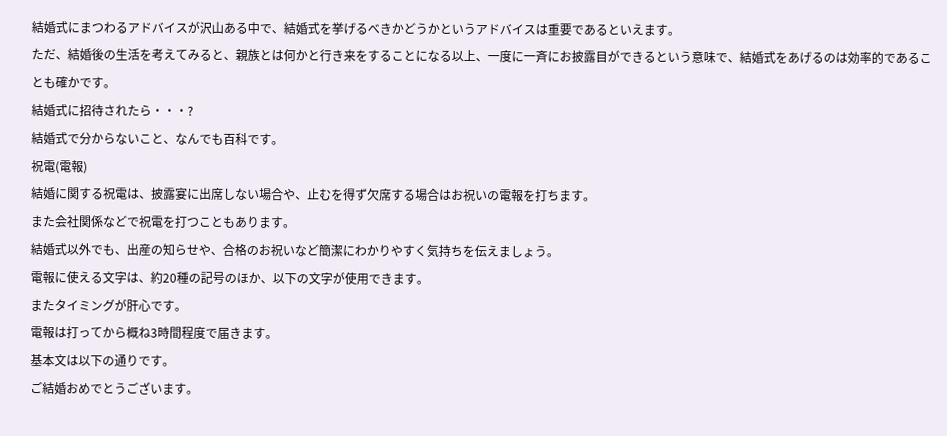結婚式にまつわるアドバイスが沢山ある中で、結婚式を挙げるべきかどうかというアドバイスは重要であるといえます。
ただ、結婚後の生活を考えてみると、親族とは何かと行き来をすることになる以上、一度に一斉にお披露目ができるという意味で、結婚式をあげるのは効率的であることも確かです。
結婚式に招待されたら・・・?
結婚式で分からないこと、なんでも百科です。
祝電(電報)
結婚に関する祝電は、披露宴に出席しない場合や、止むを得ず欠席する場合はお祝いの電報を打ちます。
また会社関係などで祝電を打つこともあります。
結婚式以外でも、出産の知らせや、合格のお祝いなど簡潔にわかりやすく気持ちを伝えましょう。
電報に使える文字は、約20種の記号のほか、以下の文字が使用できます。
またタイミングが肝心です。
電報は打ってから概ね3時間程度で届きます。
基本文は以下の通りです。
ご結婚おめでとうございます。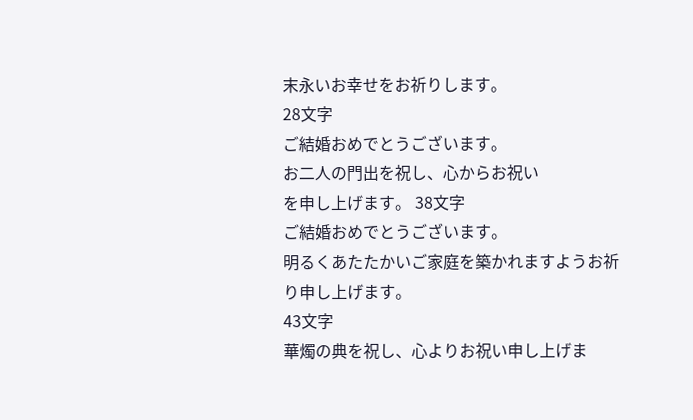末永いお幸せをお祈りします。
28文字
ご結婚おめでとうございます。
お二人の門出を祝し、心からお祝い
を申し上げます。 38文字
ご結婚おめでとうございます。
明るくあたたかいご家庭を築かれますようお祈り申し上げます。
43文字
華燭の典を祝し、心よりお祝い申し上げま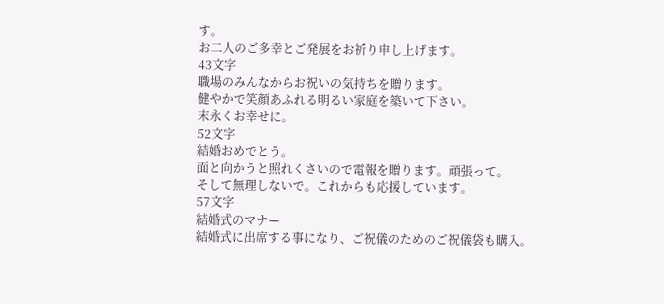す。
お二人のご多幸とご発展をお祈り申し上げます。
43文字
職場のみんなからお祝いの気持ちを贈ります。
健やかで笑顔あふれる明るい家庭を築いて下さい。
末永くお幸せに。
52文字
結婚おめでとう。
面と向かうと照れくさいので電報を贈ります。頑張って。
そして無理しないで。これからも応援しています。
57文字
結婚式のマナー
結婚式に出席する事になり、ご祝儀のためのご祝儀袋も購入。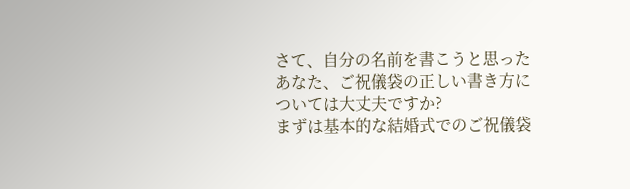さて、自分の名前を書こうと思ったあなた、ご祝儀袋の正しい書き方については大丈夫ですか?
まずは基本的な結婚式でのご祝儀袋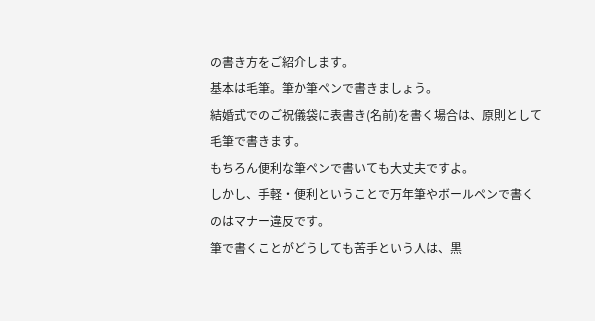の書き方をご紹介します。
基本は毛筆。筆か筆ペンで書きましょう。
結婚式でのご祝儀袋に表書き(名前)を書く場合は、原則として毛筆で書きます。
もちろん便利な筆ペンで書いても大丈夫ですよ。
しかし、手軽・便利ということで万年筆やボールペンで書くのはマナー違反です。
筆で書くことがどうしても苦手という人は、黒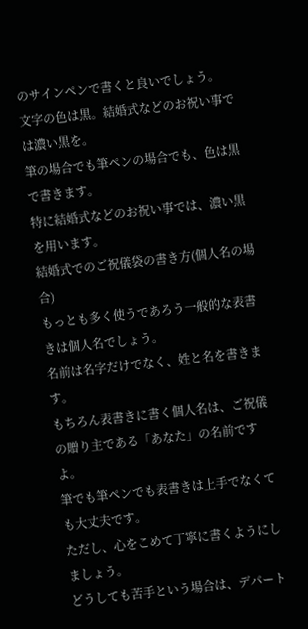のサインペンで書くと良いでしょう。
文字の色は黒。結婚式などのお祝い事では濃い黒を。
筆の場合でも筆ペンの場合でも、色は黒で書きます。
特に結婚式などのお祝い事では、濃い黒を用います。
結婚式でのご祝儀袋の書き方(個人名の場合)
もっとも多く使うであろう一般的な表書きは個人名でしょう。
名前は名字だけでなく、姓と名を書きます。
もちろん表書きに書く個人名は、ご祝儀の贈り主である「あなた」の名前ですよ。
筆でも筆ペンでも表書きは上手でなくても大丈夫です。
ただし、心をこめて丁寧に書くようにしましょう。
どうしても苦手という場合は、デパート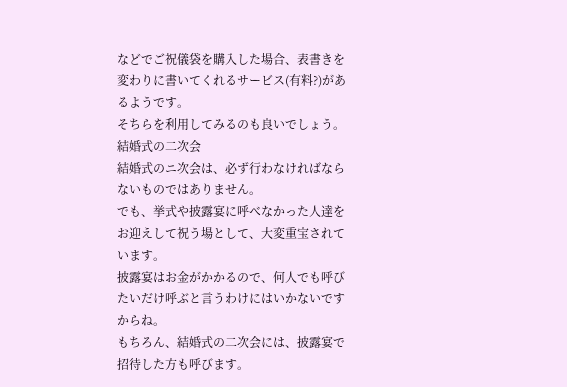などでご祝儀袋を購入した場合、表書きを変わりに書いてくれるサービス(有料?)があるようです。
そちらを利用してみるのも良いでしょう。
結婚式の二次会
結婚式のニ次会は、必ず行わなければならないものではありません。
でも、挙式や披露宴に呼べなかった人達をお迎えして祝う場として、大変重宝されています。
披露宴はお金がかかるので、何人でも呼びたいだけ呼ぶと言うわけにはいかないですからね。
もちろん、結婚式の二次会には、披露宴で招待した方も呼びます。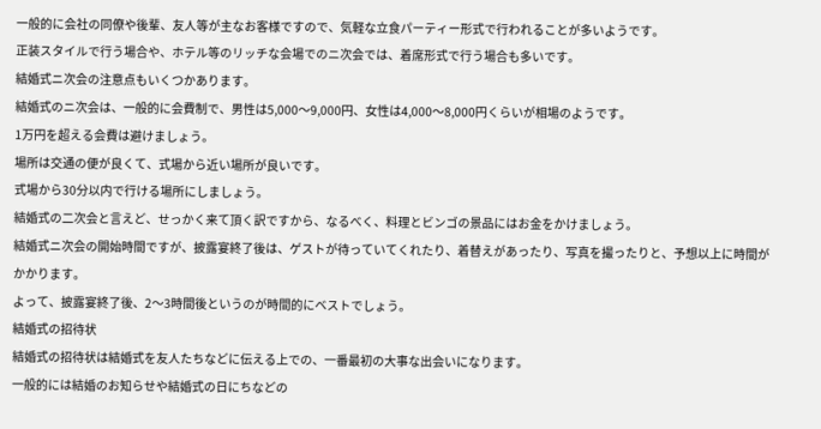一般的に会社の同僚や後輩、友人等が主なお客様ですので、気軽な立食パーティー形式で行われることが多いようです。
正装スタイルで行う場合や、ホテル等のリッチな会場でのニ次会では、着席形式で行う場合も多いです。
結婚式ニ次会の注意点もいくつかあります。
結婚式のニ次会は、一般的に会費制で、男性は5,000〜9,000円、女性は4,000〜8,000円くらいが相場のようです。
1万円を超える会費は避けましょう。
場所は交通の便が良くて、式場から近い場所が良いです。
式場から30分以内で行ける場所にしましょう。
結婚式の二次会と言えど、せっかく来て頂く訳ですから、なるべく、料理とビンゴの景品にはお金をかけましょう。
結婚式ニ次会の開始時間ですが、披露宴終了後は、ゲストが待っていてくれたり、着替えがあったり、写真を撮ったりと、予想以上に時間がかかります。
よって、披露宴終了後、2〜3時間後というのが時間的にベストでしょう。
結婚式の招待状
結婚式の招待状は結婚式を友人たちなどに伝える上での、一番最初の大事な出会いになります。
一般的には結婚のお知らせや結婚式の日にちなどの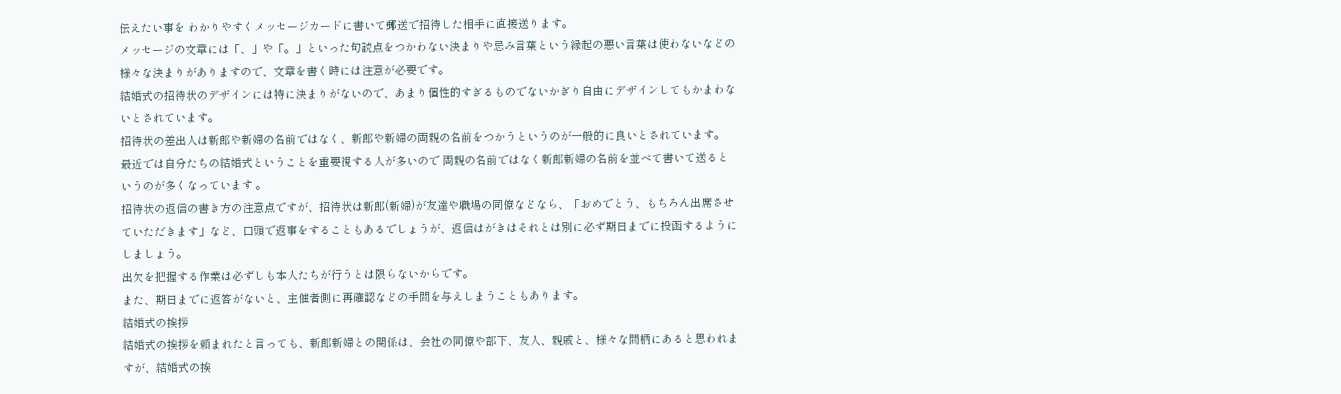伝えたい事を わかりやすくメッセージカードに書いて郵送で招待した相手に直接送ります。
メッセージの文章には「、」や「。」といった句読点をつかわない決まりや忌み言葉という縁起の悪い言葉は使わないなどの様々な決まりがありますので、文章を書く時には注意が必要です。
結婚式の招待状のデザインには特に決まりがないので、あまり個性的すぎるものでないかぎり自由にデザインしてもかまわないとされています。
招待状の差出人は新郎や新婦の名前ではなく、新郎や新婦の両親の名前をつかうというのが一般的に良いとされています。
最近では自分たちの結婚式ということを重要視する人が多いので 両親の名前ではなく新郎新婦の名前を並べて書いて送るというのが多くなっています 。
招待状の返信の書き方の注意点ですが、招待状は新郎(新婦)が友達や職場の同僚などなら、「おめでとう、もちろん出席させていただきます」など、口頭で返事をすることもあるでしょうが、返信はがきはそれとは別に必ず期日までに投函するようにしましょう。
出欠を把握する作業は必ずしも本人たちが行うとは限らないからです。
また、期日までに返答がないと、主催者側に再確認などの手間を与えしまうこともあります。
結婚式の挨拶
結婚式の挨拶を頼まれたと言っても、新郎新婦との関係は、会社の同僚や部下、友人、親戚と、様々な間柄にあると思われますが、結婚式の挨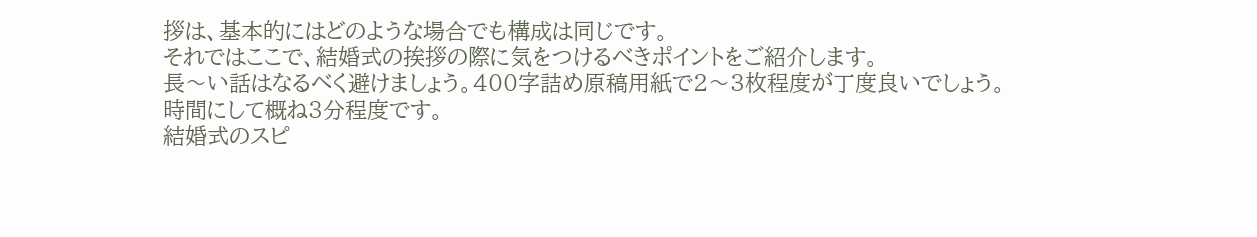拶は、基本的にはどのような場合でも構成は同じです。
それではここで、結婚式の挨拶の際に気をつけるべきポイントをご紹介します。
長〜い話はなるべく避けましょう。400字詰め原稿用紙で2〜3枚程度が丁度良いでしょう。
時間にして概ね3分程度です。
結婚式のスピ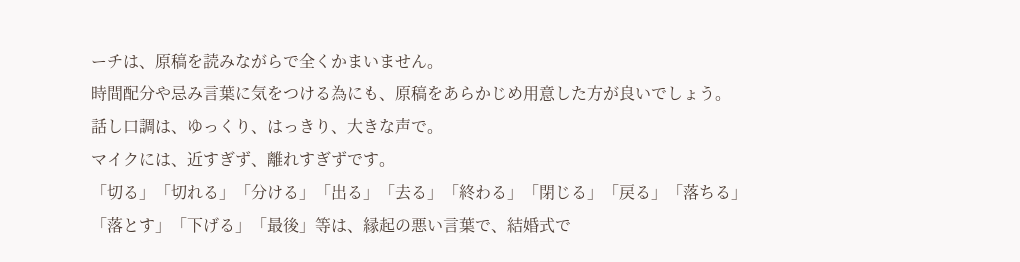ーチは、原稿を読みながらで全くかまいません。
時間配分や忌み言葉に気をつける為にも、原稿をあらかじめ用意した方が良いでしょう。
話し口調は、ゆっくり、はっきり、大きな声で。
マイクには、近すぎず、離れすぎずです。
「切る」「切れる」「分ける」「出る」「去る」「終わる」「閉じる」「戻る」「落ちる」「落とす」「下げる」「最後」等は、縁起の悪い言葉で、結婚式で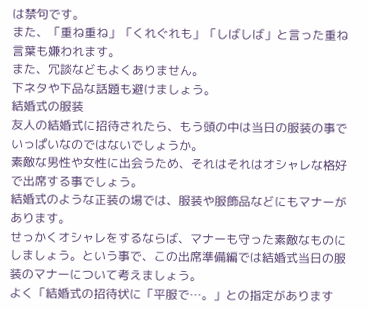は禁句です。
また、「重ね重ね」「くれぐれも」「しばしば」と言った重ね言葉も嫌われます。
また、冗談などもよくありません。
下ネタや下品な話題も避けましょう。
結婚式の服装
友人の結婚式に招待されたら、もう頭の中は当日の服装の事でいっぱいなのではないでしょうか。
素敵な男性や女性に出会うため、それはそれはオシャレな格好で出席する事でしょう。
結婚式のような正装の場では、服装や服飾品などにもマナーがあります。
せっかくオシャレをするならば、マナーも守った素敵なものにしましょう。という事で、この出席準備編では結婚式当日の服装のマナーについて考えましょう。
よく「結婚式の招待状に「平服で…。」との指定があります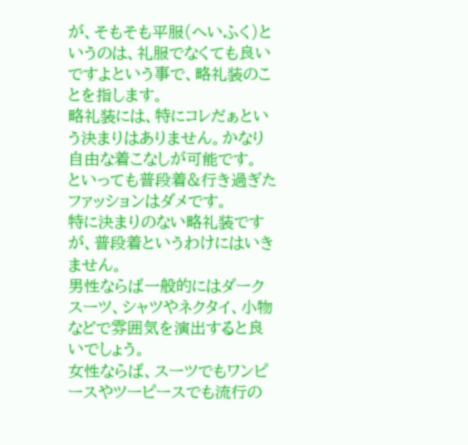が、そもそも平服(へいふく)というのは、礼服でなくても良いですよという事で、略礼装のことを指します。
略礼装には、特にコレだぁという決まりはありません。かなり自由な着こなしが可能です。
といっても普段着&行き過ぎたファッションはダメです。
特に決まりのない略礼装ですが、普段着というわけにはいきません。
男性ならば一般的にはダークスーツ、シャツやネクタイ、小物などで雰囲気を演出すると良いでしょう。
女性ならば、スーツでもワンピースやツーピースでも流行の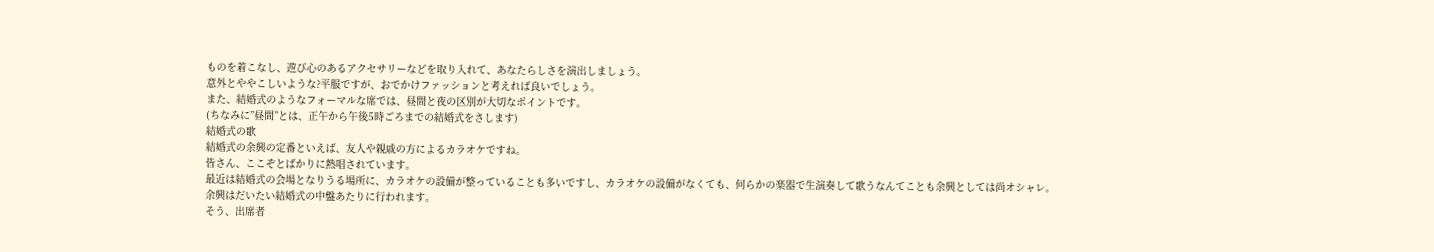ものを着こなし、遊び心のあるアクセサリーなどを取り入れて、あなたらしさを演出しましょう。
意外とややこしいような?平服ですが、おでかけファッションと考えれば良いでしょう。
また、結婚式のようなフォーマルな席では、昼間と夜の区別が大切なポイントです。
(ちなみに”昼間”とは、正午から午後5時ごろまでの結婚式をさします)
結婚式の歌
結婚式の余興の定番といえば、友人や親戚の方によるカラオケですね。
皆さん、ここぞとばかりに熱唱されています。
最近は結婚式の会場となりうる場所に、カラオケの設備が整っていることも多いですし、カラオケの設備がなくても、何らかの楽器で生演奏して歌うなんてことも余興としては尚オシャレ。
余興はだいたい結婚式の中盤あたりに行われます。
そう、出席者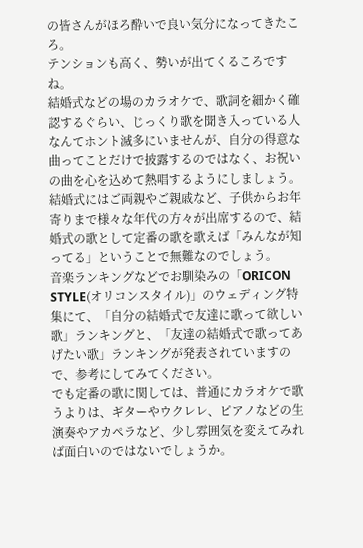の皆さんがほろ酔いで良い気分になってきたころ。
テンションも高く、勢いが出てくるころですね。
結婚式などの場のカラオケで、歌詞を細かく確認するぐらい、じっくり歌を聞き入っている人なんてホント滅多にいませんが、自分の得意な曲ってことだけで披露するのではなく、お祝いの曲を心を込めて熱唱するようにしましょう。
結婚式にはご両親やご親戚など、子供からお年寄りまで様々な年代の方々が出席するので、結婚式の歌として定番の歌を歌えば「みんなが知ってる」ということで無難なのでしょう。
音楽ランキングなどでお馴染みの「ORICON STYLE(オリコンスタイル)」のウェディング特集にて、「自分の結婚式で友達に歌って欲しい歌」ランキングと、「友達の結婚式で歌ってあげたい歌」ランキングが発表されていますので、参考にしてみてください。
でも定番の歌に関しては、普通にカラオケで歌うよりは、ギターやウクレレ、ピアノなどの生演奏やアカペラなど、少し雰囲気を変えてみれば面白いのではないでしょうか。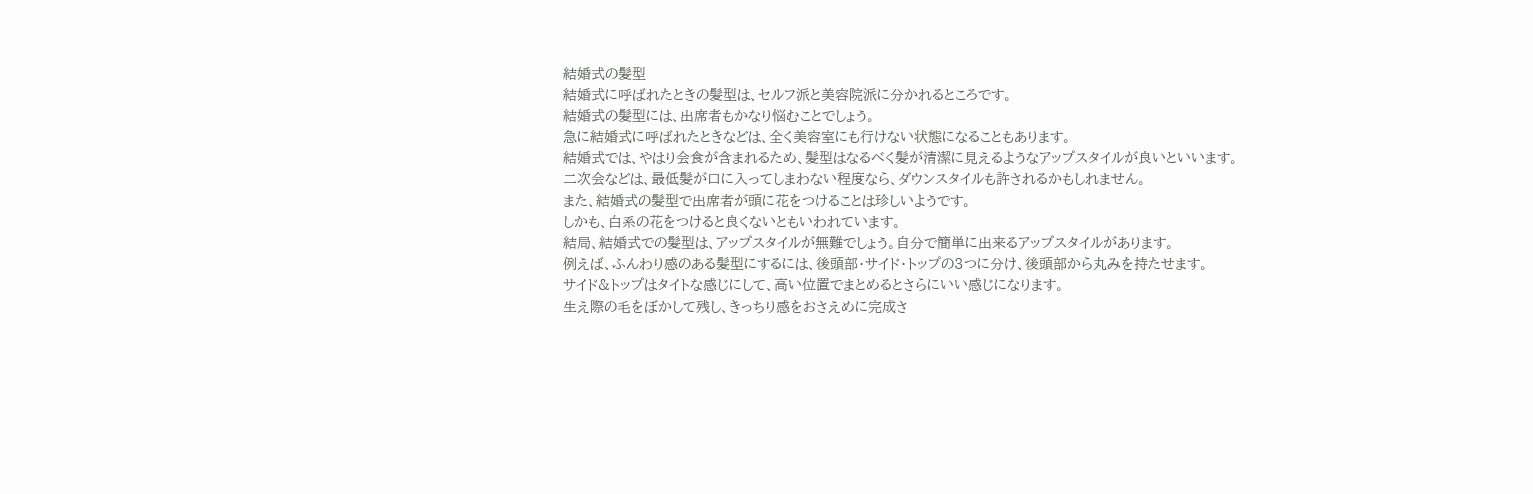結婚式の髪型
結婚式に呼ばれたときの髪型は、セルフ派と美容院派に分かれるところです。
結婚式の髪型には、出席者もかなり悩むことでしょう。
急に結婚式に呼ばれたときなどは、全く美容室にも行けない状態になることもあります。
結婚式では、やはり会食が含まれるため、髪型はなるべく髪が清潔に見えるようなアップスタイルが良いといいます。
二次会などは、最低髪が口に入ってしまわない程度なら、ダウンスタイルも許されるかもしれません。
また、結婚式の髪型で出席者が頭に花をつけることは珍しいようです。
しかも、白系の花をつけると良くないともいわれています。
結局、結婚式での髪型は、アップスタイルが無難でしょう。自分で簡単に出来るアップスタイルがあります。
例えば、ふんわり感のある髪型にするには、後頭部・サイド・トップの3つに分け、後頭部から丸みを持たせます。
サイド&トップはタイトな感じにして、高い位置でまとめるとさらにいい感じになります。
生え際の毛をぼかして残し、きっちり感をおさえめに完成さ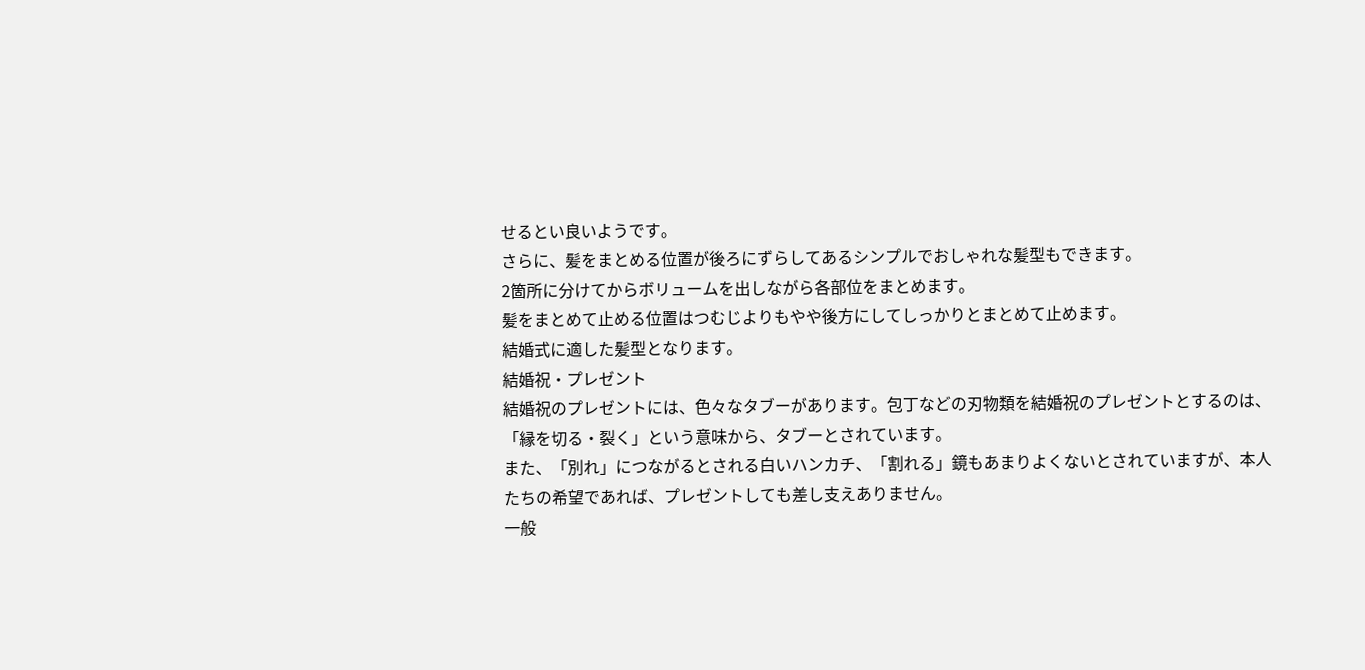せるとい良いようです。
さらに、髪をまとめる位置が後ろにずらしてあるシンプルでおしゃれな髪型もできます。
2箇所に分けてからボリュームを出しながら各部位をまとめます。
髪をまとめて止める位置はつむじよりもやや後方にしてしっかりとまとめて止めます。
結婚式に適した髪型となります。
結婚祝・プレゼント
結婚祝のプレゼントには、色々なタブーがあります。包丁などの刃物類を結婚祝のプレゼントとするのは、「縁を切る・裂く」という意味から、タブーとされています。
また、「別れ」につながるとされる白いハンカチ、「割れる」鏡もあまりよくないとされていますが、本人たちの希望であれば、プレゼントしても差し支えありません。
一般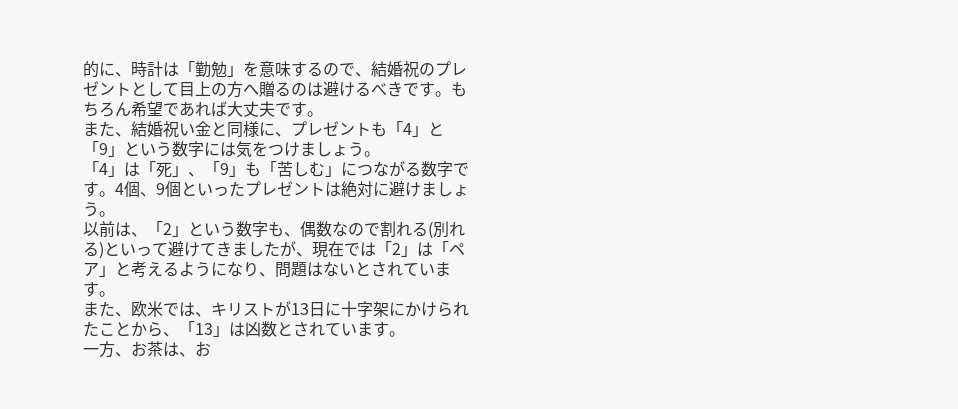的に、時計は「勤勉」を意味するので、結婚祝のプレゼントとして目上の方へ贈るのは避けるべきです。もちろん希望であれば大丈夫です。
また、結婚祝い金と同様に、プレゼントも「4」と「9」という数字には気をつけましょう。
「4」は「死」、「9」も「苦しむ」につながる数字です。4個、9個といったプレゼントは絶対に避けましょう。
以前は、「2」という数字も、偶数なので割れる(別れる)といって避けてきましたが、現在では「2」は「ペア」と考えるようになり、問題はないとされています。
また、欧米では、キリストが13日に十字架にかけられたことから、「13」は凶数とされています。
一方、お茶は、お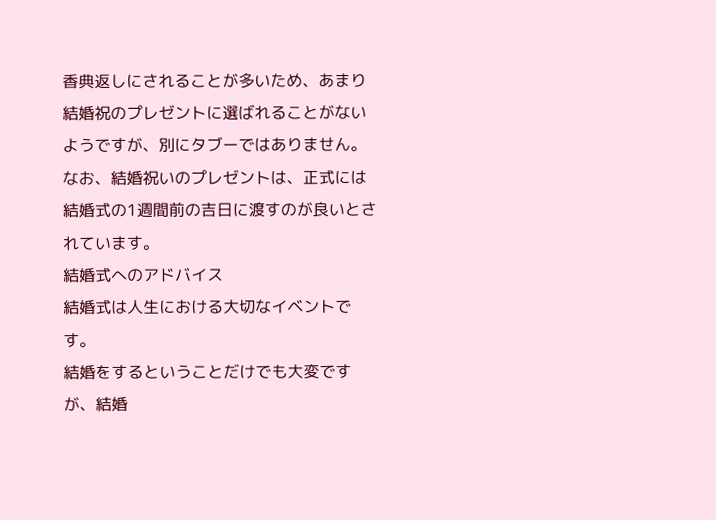香典返しにされることが多いため、あまり結婚祝のプレゼントに選ばれることがないようですが、別にタブーではありません。
なお、結婚祝いのプレゼントは、正式には結婚式の1週間前の吉日に渡すのが良いとされています。
結婚式へのアドバイス
結婚式は人生における大切なイベントです。
結婚をするということだけでも大変ですが、結婚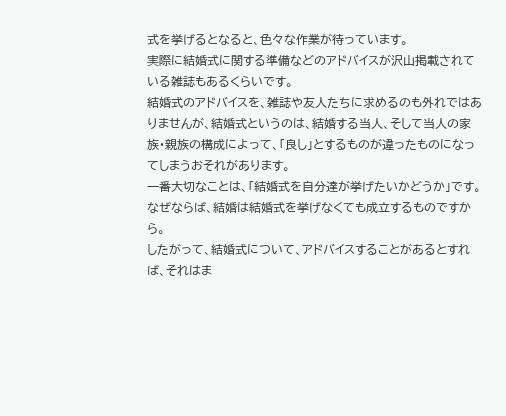式を挙げるとなると、色々な作業が待っています。
実際に結婚式に関する準備などのアドバイスが沢山掲載されている雑誌もあるくらいです。
結婚式のアドバイスを、雑誌や友人たちに求めるのも外れではありませんが、結婚式というのは、結婚する当人、そして当人の家族・親族の構成によって、「良し」とするものが違ったものになってしまうおそれがあります。
一番大切なことは、「結婚式を自分達が挙げたいかどうか」です。
なぜならば、結婚は結婚式を挙げなくても成立するものですから。
したがって、結婚式について、アドバイスすることがあるとすれば、それはま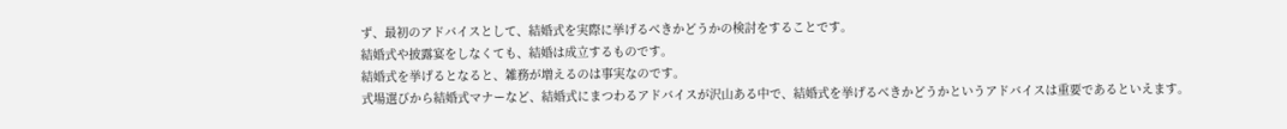ず、最初のアドバイスとして、結婚式を実際に挙げるべきかどうかの検討をすることです。
結婚式や披露宴をしなくても、結婚は成立するものです。
結婚式を挙げるとなると、雑務が増えるのは事実なのです。
式場選びから結婚式マナーなど、結婚式にまつわるアドバイスが沢山ある中で、結婚式を挙げるべきかどうかというアドバイスは重要であるといえます。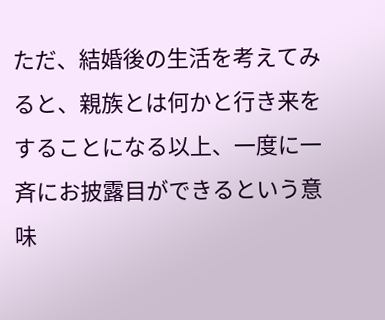ただ、結婚後の生活を考えてみると、親族とは何かと行き来をすることになる以上、一度に一斉にお披露目ができるという意味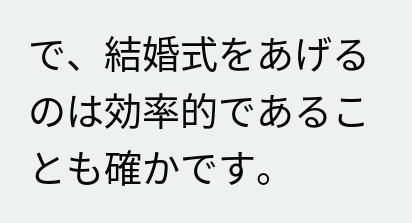で、結婚式をあげるのは効率的であることも確かです。